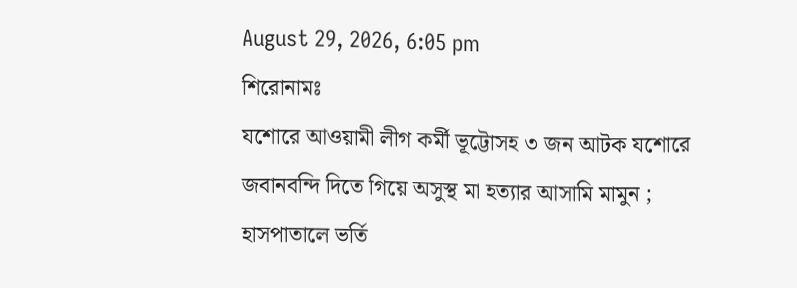August 29, 2026, 6:05 pm
শিরোনামঃ
যশোরে আওয়ামী লীগ কর্মী ভূট্টোসহ ৩ জন আটক যশোরে জবানবন্দি দিতে গিয়ে অসুস্থ মা হত্যার আসামি মামুন ; হাসপাতালে ভর্তি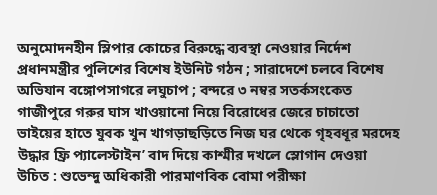অনুমোদনহীন স্লিপার কোচের বিরুদ্ধে ব্যবস্থা নেওয়ার নির্দেশ প্রধানমন্ত্রীর পুলিশের বিশেষ ইউনিট গঠন ; সারাদেশে চলবে বিশেষ অভিযান বঙ্গোপসাগরে লঘুচাপ ; বন্দরে ৩ নম্বর সতর্কসংকেত গাজীপুরে গরুর ঘাস খাওয়ানো নিয়ে বিরোধের জেরে চাচাতো ভাইয়ের হাতে যুবক খুন খাগড়াছড়িতে নিজ ঘর থেকে গৃহবধূর মরদেহ উদ্ধার ফ্রি প্যালেস্টাইন’ বাদ দিয়ে কাশ্মীর দখলে স্লোগান দেওয়া উচিত : শুভেন্দু অধিকারী পারমাণবিক বোমা পরীক্ষা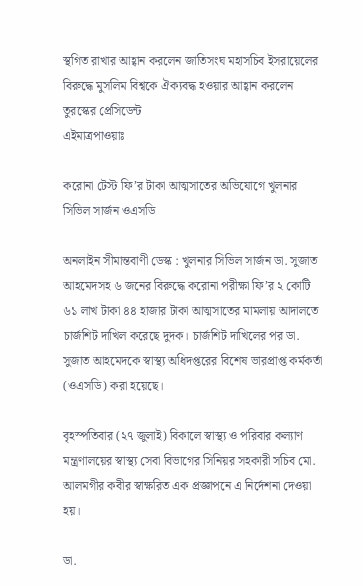স্থগিত রাখার আহ্বান করলেন জাতিসংঘ মহাসচিব ইসরায়েলের বিরুদ্ধে মুসলিম বিশ্বকে ঐক্যবদ্ধ হওয়ার আহ্বান করলেন তুরস্কের প্রেসিডেন্ট
এইমাত্রপাওয়াঃ

করোনা টেস্ট ফি’র টাকা আত্মসাতের অভিযোগে খুলনার সিভিল সার্জন ওএসডি

অনলাইন সীমান্তবাণী ডেস্ক : খুলনার সিভিল সার্জন ডা. সুজাত আহমেদসহ ৬ জনের বিরুদ্ধে করোনা পরীক্ষা ফি’র ২ কোটি ৬১ লাখ টাকা ৪৪ হাজার টাকা আত্মসাতের মামলায় আদালতে চার্জশিট দাখিল করেছে দুদক। চার্জশিট দাখিলের পর ডা. সুজাত আহমেদকে স্বাস্থ্য অধিদপ্তরের বিশেষ ভারপ্রাপ্ত কর্মকর্তা (ওএসডি) করা হয়েছে।

বৃহস্পতিবার (২৭ জুলাই) বিকালে স্বাস্থ্য ও পরিবার কল্যাণ মন্ত্রণালয়ের স্বাস্থ্য সেবা বিভাগের সিনিয়র সহকারী সচিব মো. আলমগীর কবীর স্বাক্ষরিত এক প্রজ্ঞাপনে এ নির্দেশনা দেওয়া হয়।

ডা.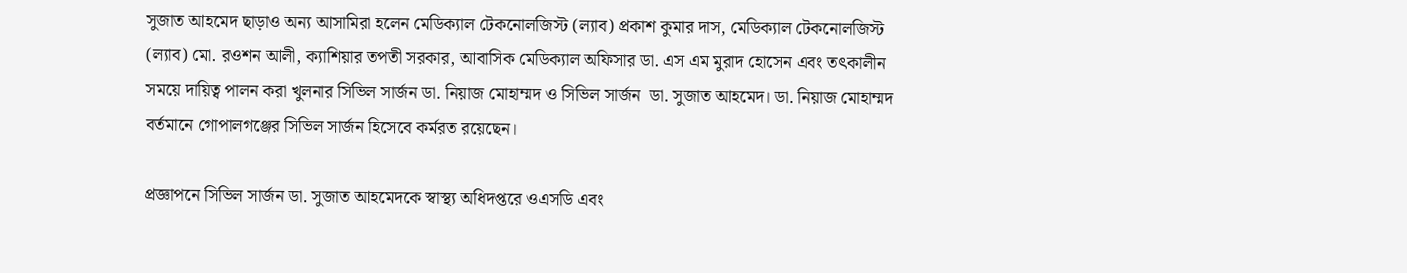সুজাত আহমেদ ছাড়াও অন্য আসামিরা হলেন মেডিক্যাল টেকনোলজিস্ট (ল্যাব) প্রকাশ কুমার দাস, মেডিক্যাল টেকনোলজিস্ট (ল্যাব) মো. রওশন আলী, ক্যাশিয়ার তপতী সরকার, আবাসিক মেডিক্যাল অফিসার ডা. এস এম মুরাদ হোসেন এবং তৎকালীন সময়ে দায়িত্ব পালন করা খুলনার সিভিল সার্জন ডা. নিয়াজ মোহাম্মদ ও সিভিল সার্জন  ডা. সুজাত আহমেদ। ডা. নিয়াজ মোহাম্মদ বর্তমানে গোপালগঞ্জের সিভিল সার্জন হিসেবে কর্মরত রয়েছেন।

প্রজ্ঞাপনে সিভিল সার্জন ডা. সুজাত আহমেদকে স্বাস্থ্য অধিদপ্তরে ওএসডি এবং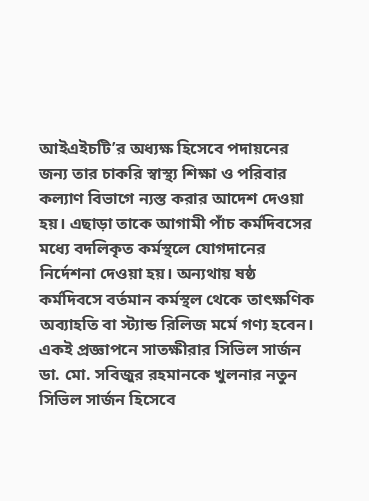আইএইচটি’র অধ্যক্ষ হিসেবে পদায়নের জন্য তার চাকরি স্বাস্থ্য শিক্ষা ও পরিবার কল্যাণ বিভাগে ন্যস্ত করার আদেশ দেওয়া হয়। এছাড়া তাকে আগামী পাঁচ কর্মদিবসের মধ্যে বদলিকৃত কর্মস্থলে যোগদানের নির্দেশনা দেওয়া হয়। অন্যথায় ষষ্ঠ কর্মদিবসে বর্তমান কর্মস্থল থেকে তাৎক্ষণিক অব্যাহতি বা স্ট্যান্ড রিলিজ মর্মে গণ্য হবেন। একই প্রজ্ঞাপনে সাতক্ষীরার সিভিল সার্জন ডা. মো. সবিজুর রহমানকে খুলনার নতুন সিভিল সার্জন হিসেবে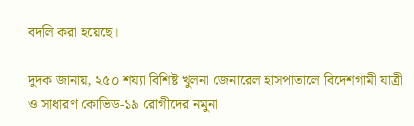বদলি করা হয়েছে।

দুদক জানায়, ২৫০ শয্যা বিশিষ্ট খুলনা জেনারেল হাসপাতালে বিদেশগামী যাত্রী ও সাধারণ কোভিড-১৯ রোগীদের নমুনা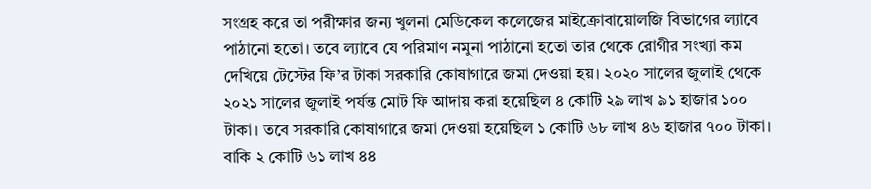সংগ্রহ করে তা পরীক্ষার জন্য খুলনা মেডিকেল কলেজের মাইক্রোবায়োলজি বিভাগের ল্যাবে পাঠানো হতো। তবে ল্যাবে যে পরিমাণ নমুনা পাঠানো হতো তার থেকে রোগীর সংখ্যা কম দেখিয়ে টেস্টের ফি’র টাকা সরকারি কোষাগারে জমা দেওয়া হয়। ২০২০ সালের জুলাই থেকে ২০২১ সালের জুলাই পর্যন্ত মোট ফি আদায় করা হয়েছিল ৪ কোটি ২৯ লাখ ৯১ হাজার ১০০ টাকা। তবে সরকারি কোষাগারে জমা দেওয়া হয়েছিল ১ কোটি ৬৮ লাখ ৪৬ হাজার ৭০০ টাকা। বাকি ২ কোটি ৬১ লাখ ৪৪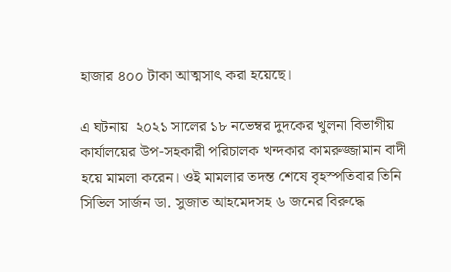হাজার ৪০০ টাকা আত্মসাৎ করা হয়েছে।

এ ঘটনায়  ২০২১ সালের ১৮ নভেম্বর দুদকের খুলনা বিভাগীয় কার্যালয়ের উপ-সহকারী পরিচালক খন্দকার কামরুজ্জামান বাদী হয়ে মামলা করেন। ওই মামলার তদন্ত শেষে বৃহস্পতিবার তিনি সিভিল সার্জন ডা. সুজাত আহমেদসহ ৬ জনের বিরুদ্ধে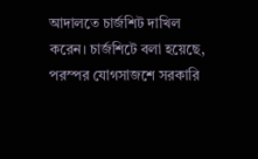আদালতে চার্জশিট দাখিল করেন। চার্জশিটে বলা হয়েছে, পরস্পর যোগসাজশে সরকারি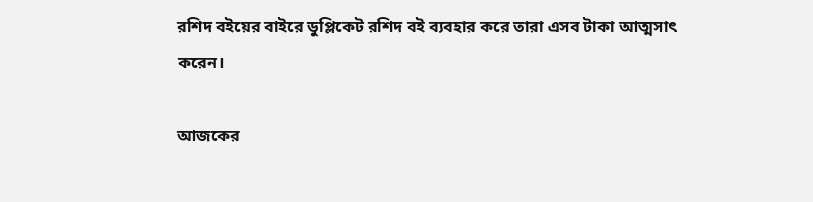রশিদ বইয়ের বাইরে ডুপ্লিকেট রশিদ বই ব্যবহার করে তারা এসব টাকা আত্মসাৎ করেন।

আজকের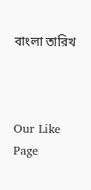বাংলা তারিখ



Our Like Page